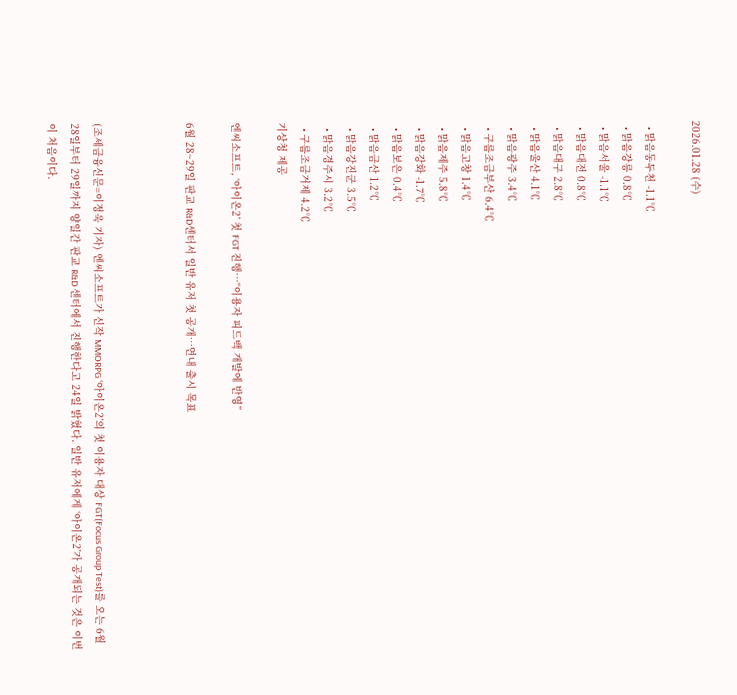2026.01.28 (수)

  • 맑음동두천 -1.1℃
  • 맑음강릉 0.8℃
  • 맑음서울 -1.1℃
  • 맑음대전 0.8℃
  • 맑음대구 2.8℃
  • 맑음울산 4.1℃
  • 맑음광주 3.4℃
  • 구름조금부산 6.4℃
  • 맑음고창 1.4℃
  • 맑음제주 5.8℃
  • 맑음강화 -1.7℃
  • 맑음보은 0.4℃
  • 맑음금산 1.2℃
  • 맑음강진군 3.5℃
  • 맑음경주시 3.2℃
  • 구름조금거제 4.2℃
기상청 제공

엔씨소프트, ‘아이온2’ 첫 FGT 진행…“이용자 피드백 개발에 반영”

6월 28~29일 판교 R&D센터서 일반 유저 첫 공개…연내 출시 목표



(조세금융신문=이정욱 기자) 엔씨소프트가 신작 MMORPG ‘아이온2’의 첫 이용자 대상 FGT(Focus Group Test)를 오는 6월 28일부터 29일까지 양일간 판교 R&D 센터에서 진행한다고 24일 밝혔다. 일반 유저에게 ‘아이온2’가 공개되는 것은 이번이 처음이다.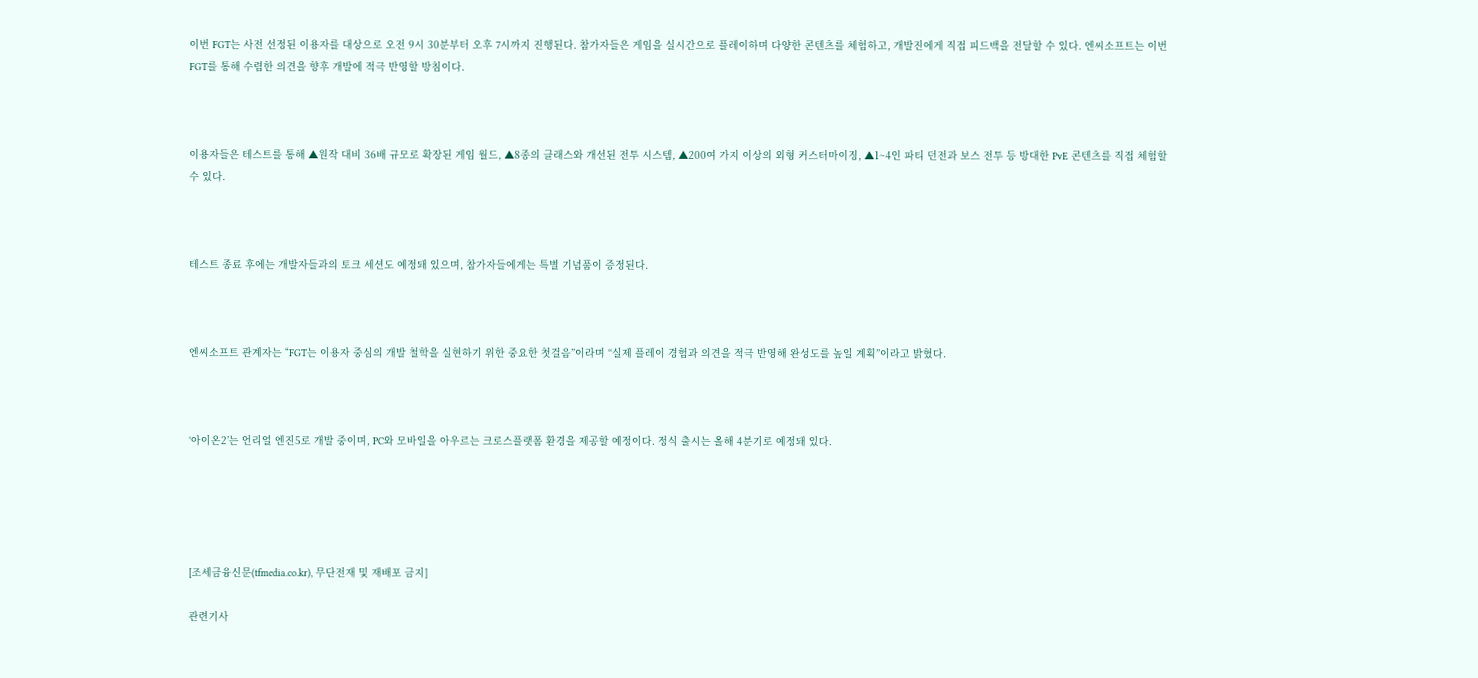이번 FGT는 사전 선정된 이용자를 대상으로 오전 9시 30분부터 오후 7시까지 진행된다. 참가자들은 게임을 실시간으로 플레이하며 다양한 콘텐츠를 체험하고, 개발진에게 직접 피드백을 전달할 수 있다. 엔씨소프트는 이번 FGT를 통해 수렴한 의견을 향후 개발에 적극 반영할 방침이다.



이용자들은 테스트를 통해 ▲원작 대비 36배 규모로 확장된 게임 월드, ▲8종의 클래스와 개선된 전투 시스템, ▲200여 가지 이상의 외형 커스터마이징, ▲1~4인 파티 던전과 보스 전투 등 방대한 PvE 콘텐츠를 직접 체험할 수 있다.



테스트 종료 후에는 개발자들과의 토크 세션도 예정돼 있으며, 참가자들에게는 특별 기념품이 증정된다.



엔씨소프트 관계자는 “FGT는 이용자 중심의 개발 철학을 실현하기 위한 중요한 첫걸음”이라며 “실제 플레이 경험과 의견을 적극 반영해 완성도를 높일 계획”이라고 밝혔다.



‘아이온2’는 언리얼 엔진5로 개발 중이며, PC와 모바일을 아우르는 크로스플랫폼 환경을 제공할 예정이다. 정식 출시는 올해 4분기로 예정돼 있다.





[조세금융신문(tfmedia.co.kr), 무단전재 및 재배포 금지]

관련기사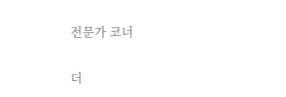전문가 코너

더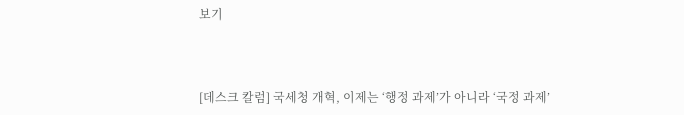보기



[데스크 칼럼] 국세청 개혁, 이제는 ‘행정 과제’가 아니라 ‘국정 과제’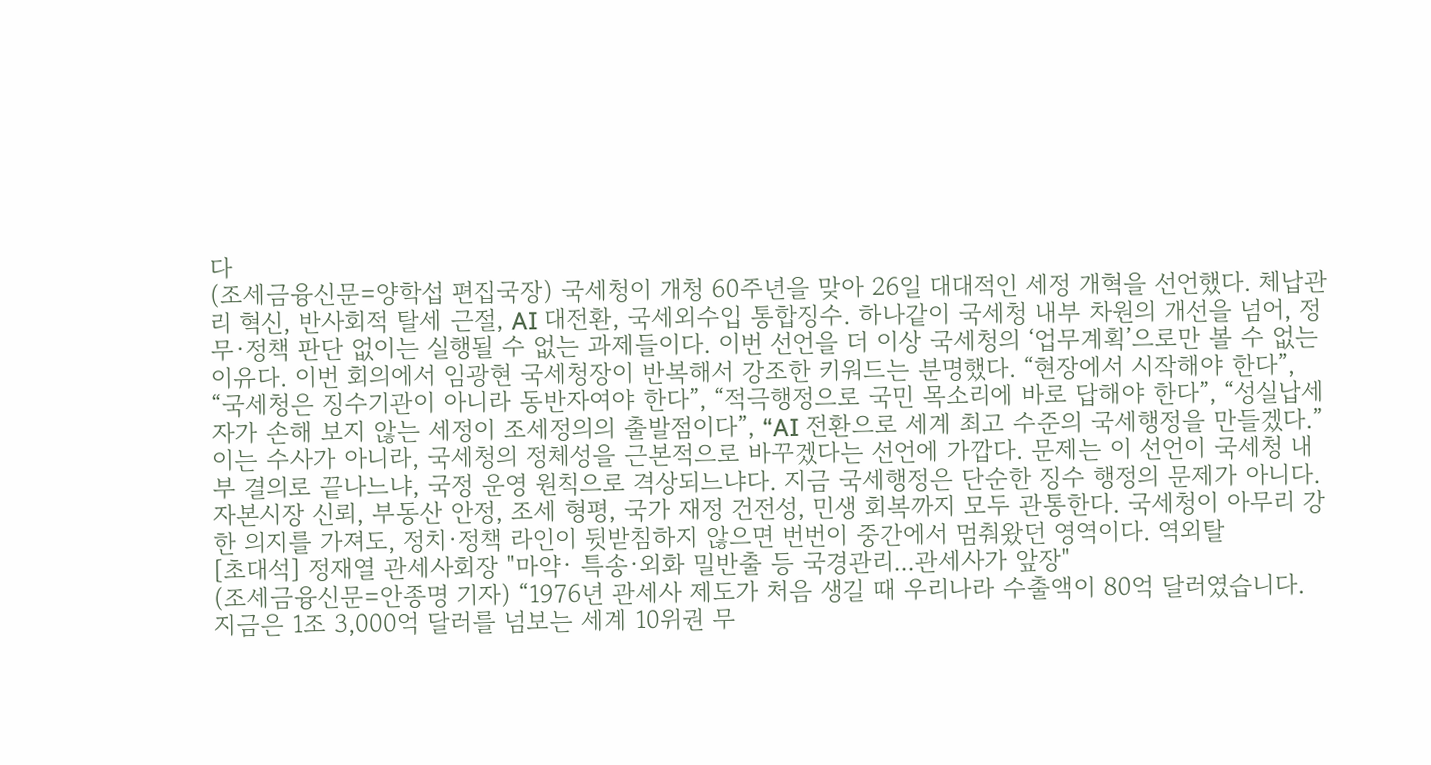다
(조세금융신문=양학섭 편집국장) 국세청이 개청 60주년을 맞아 26일 대대적인 세정 개혁을 선언했다. 체납관리 혁신, 반사회적 탈세 근절, AI 대전환, 국세외수입 통합징수. 하나같이 국세청 내부 차원의 개선을 넘어, 정무·정책 판단 없이는 실행될 수 없는 과제들이다. 이번 선언을 더 이상 국세청의 ‘업무계획’으로만 볼 수 없는 이유다. 이번 회의에서 임광현 국세청장이 반복해서 강조한 키워드는 분명했다. “현장에서 시작해야 한다”, “국세청은 징수기관이 아니라 동반자여야 한다”, “적극행정으로 국민 목소리에 바로 답해야 한다”, “성실납세자가 손해 보지 않는 세정이 조세정의의 출발점이다”, “AI 전환으로 세계 최고 수준의 국세행정을 만들겠다.” 이는 수사가 아니라, 국세청의 정체성을 근본적으로 바꾸겠다는 선언에 가깝다. 문제는 이 선언이 국세청 내부 결의로 끝나느냐, 국정 운영 원칙으로 격상되느냐다. 지금 국세행정은 단순한 징수 행정의 문제가 아니다. 자본시장 신뢰, 부동산 안정, 조세 형평, 국가 재정 건전성, 민생 회복까지 모두 관통한다. 국세청이 아무리 강한 의지를 가져도, 정치·정책 라인이 뒷받침하지 않으면 번번이 중간에서 멈춰왔던 영역이다. 역외탈
[초대석] 정재열 관세사회장 "마약· 특송·외화 밀반출 등 국경관리...관세사가 앞장"
(조세금융신문=안종명 기자) “1976년 관세사 제도가 처음 생길 때 우리나라 수출액이 80억 달러였습니다. 지금은 1조 3,000억 달러를 넘보는 세계 10위권 무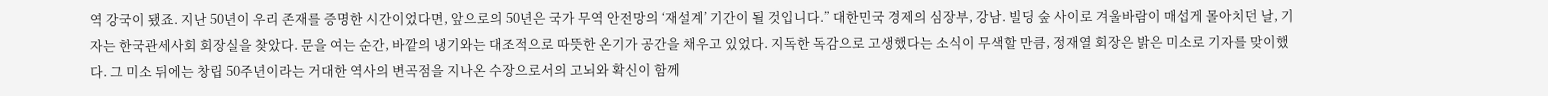역 강국이 됐죠. 지난 50년이 우리 존재를 증명한 시간이었다면, 앞으로의 50년은 국가 무역 안전망의 ‘재설계’ 기간이 될 것입니다.” 대한민국 경제의 심장부, 강남. 빌딩 숲 사이로 겨울바람이 매섭게 몰아치던 날, 기자는 한국관세사회 회장실을 찾았다. 문을 여는 순간, 바깥의 냉기와는 대조적으로 따뜻한 온기가 공간을 채우고 있었다. 지독한 독감으로 고생했다는 소식이 무색할 만큼, 정재열 회장은 밝은 미소로 기자를 맞이했다. 그 미소 뒤에는 창립 50주년이라는 거대한 역사의 변곡점을 지나온 수장으로서의 고뇌와 확신이 함께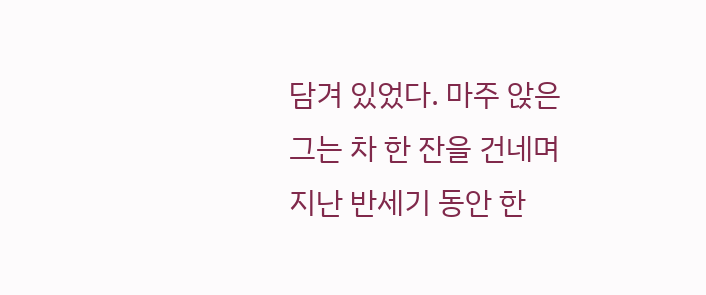담겨 있었다. 마주 앉은 그는 차 한 잔을 건네며 지난 반세기 동안 한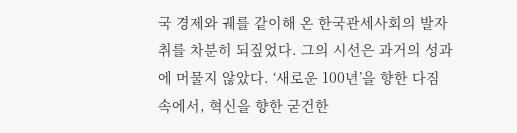국 경제와 궤를 같이해 온 한국관세사회의 발자취를 차분히 되짚었다. 그의 시선은 과거의 성과에 머물지 않았다. ‘새로운 100년’을 향한 다짐 속에서, 혁신을 향한 굳건한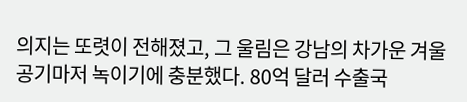의지는 또렷이 전해졌고, 그 울림은 강남의 차가운 겨울 공기마저 녹이기에 충분했다. 80억 달러 수출국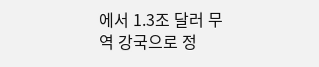에서 1.3조 달러 무역 강국으로 정